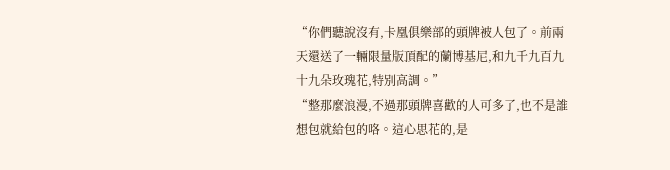“你們聽說沒有,卡凰俱樂部的頭牌被人包了。前兩天還送了一輛限量版頂配的蘭博基尼,和九千九百九十九朵玫瑰花,特別高調。”
“整那麼浪漫,不過那頭牌喜歡的人可多了,也不是誰想包就給包的咯。這心思花的,是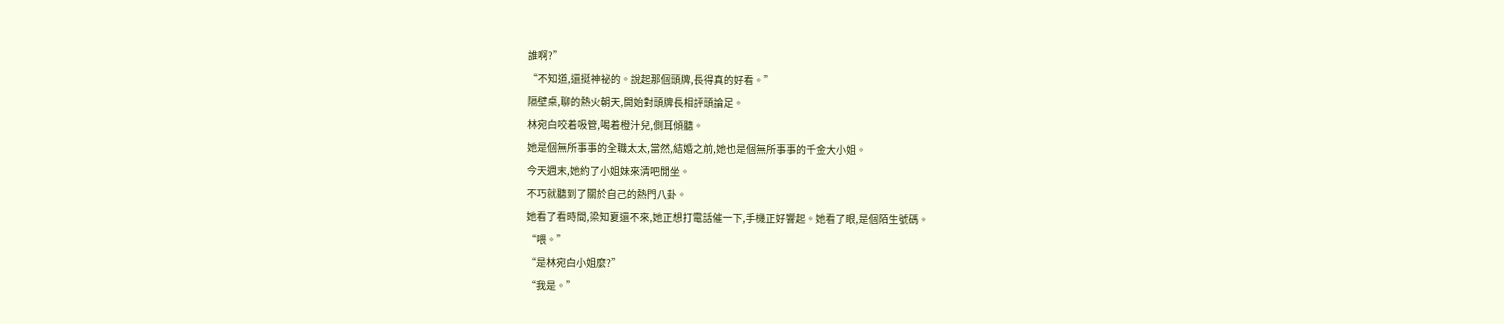誰啊?”
“不知道,還挺神祕的。說起那個頭牌,長得真的好看。”
隔壁桌,聊的熱火朝天,開始對頭牌長相評頭論足。
林宛白咬着吸管,喝着橙汁兒,側耳傾聽。
她是個無所事事的全職太太,當然,結婚之前,她也是個無所事事的千金大小姐。
今天週末,她約了小姐妹來清吧閒坐。
不巧就聽到了關於自己的熱門八卦。
她看了看時間,梁知夏還不來,她正想打電話催一下,手機正好響起。她看了眼,是個陌生號碼。
“喂。”
“是林宛白小姐麼?”
“我是。”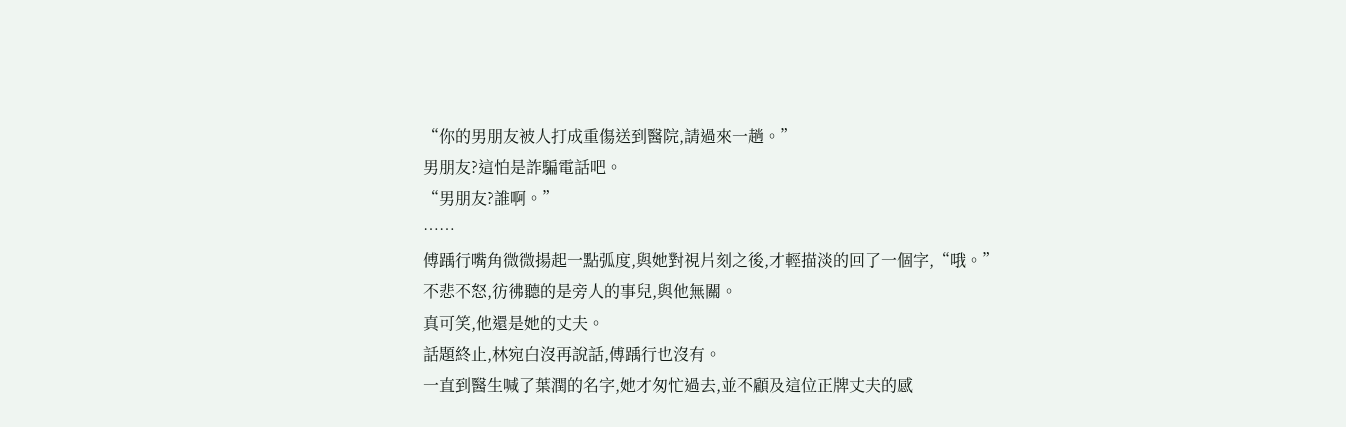“你的男朋友被人打成重傷送到醫院,請過來一趟。”
男朋友?這怕是詐騙電話吧。
“男朋友?誰啊。”
……
傅踽行嘴角微微揚起一點弧度,與她對視片刻之後,才輕描淡的回了一個字,“哦。”
不悲不怒,彷彿聽的是旁人的事兒,與他無關。
真可笑,他還是她的丈夫。
話題終止,林宛白沒再說話,傅踽行也沒有。
一直到醫生喊了葉潤的名字,她才匆忙過去,並不顧及這位正牌丈夫的感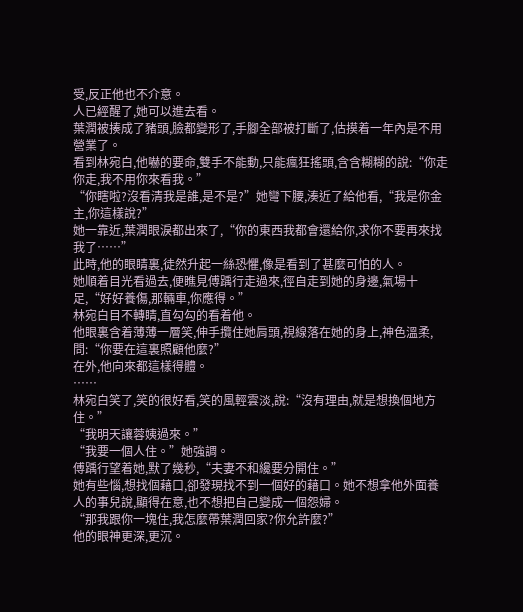受,反正他也不介意。
人已經醒了,她可以進去看。
葉潤被揍成了豬頭,臉都變形了,手腳全部被打斷了,估摸着一年內是不用營業了。
看到林宛白,他嚇的要命,雙手不能動,只能瘋狂搖頭,含含糊糊的說:“你走你走,我不用你來看我。”
“你瞎啦?沒看清我是誰,是不是?”她彎下腰,湊近了給他看,“我是你金主,你這樣說?”
她一靠近,葉潤眼淚都出來了,“你的東西我都會還給你,求你不要再來找我了……”
此時,他的眼睛裏,徒然升起一絲恐懼,像是看到了甚麼可怕的人。
她順着目光看過去,便瞧見傅踽行走過來,徑自走到她的身邊,氣場十足,“好好養傷,那輛車,你應得。”
林宛白目不轉睛,直勾勾的看着他。
他眼裏含着薄薄一層笑,伸手攬住她肩頭,視線落在她的身上,神色溫柔,問:“你要在這裏照顧他麼?”
在外,他向來都這樣得體。
……
林宛白笑了,笑的很好看,笑的風輕雲淡,說:“沒有理由,就是想換個地方住。”
“我明天讓蓉姨過來。”
“我要一個人住。”她強調。
傅踽行望着她,默了幾秒,“夫妻不和纔要分開住。”
她有些惱,想找個藉口,卻發現找不到一個好的藉口。她不想拿他外面養人的事兒說,顯得在意,也不想把自己變成一個怨婦。
“那我跟你一塊住,我怎麼帶葉潤回家?你允許麼?”
他的眼神更深,更沉。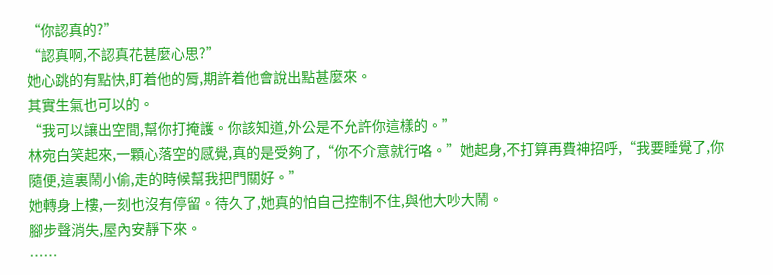“你認真的?”
“認真啊,不認真花甚麼心思?”
她心跳的有點快,盯着他的脣,期許着他會說出點甚麼來。
其實生氣也可以的。
“我可以讓出空間,幫你打掩護。你該知道,外公是不允許你這樣的。”
林宛白笑起來,一顆心落空的感覺,真的是受夠了,“你不介意就行咯。”她起身,不打算再費神招呼,“我要睡覺了,你隨便,這裏鬧小偷,走的時候幫我把門關好。”
她轉身上樓,一刻也沒有停留。待久了,她真的怕自己控制不住,與他大吵大鬧。
腳步聲消失,屋內安靜下來。
……